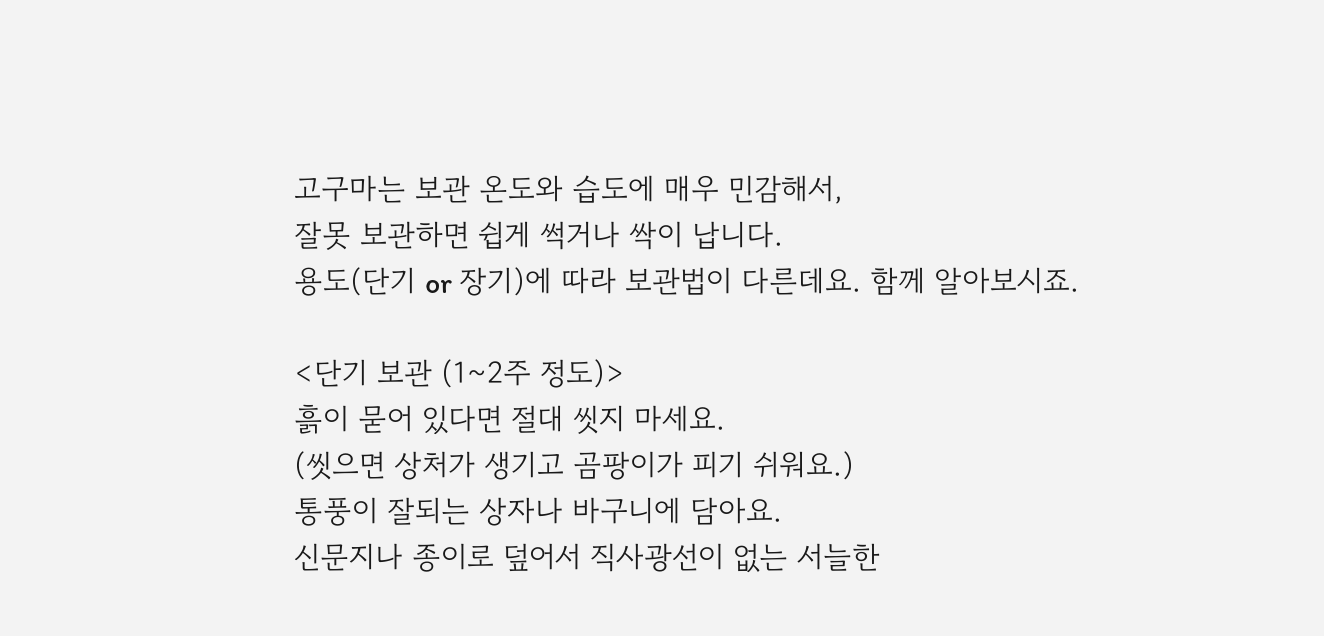고구마는 보관 온도와 습도에 매우 민감해서,
잘못 보관하면 쉽게 썩거나 싹이 납니다.
용도(단기 or 장기)에 따라 보관법이 다른데요. 함께 알아보시죠.

<단기 보관 (1~2주 정도)>
흙이 묻어 있다면 절대 씻지 마세요.
(씻으면 상처가 생기고 곰팡이가 피기 쉬워요.)
통풍이 잘되는 상자나 바구니에 담아요.
신문지나 종이로 덮어서 직사광선이 없는 서늘한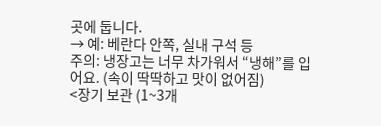곳에 둡니다.
→ 예: 베란다 안쪽, 실내 구석 등
주의: 냉장고는 너무 차가워서 “냉해”를 입어요. (속이 딱딱하고 맛이 없어짐)
<장기 보관 (1~3개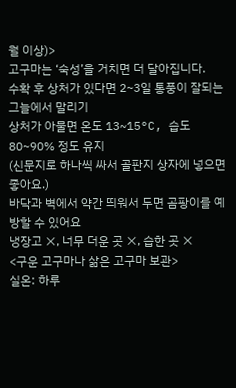월 이상)>
고구마는 ‘숙성’을 거치면 더 달아집니다.
수확 후 상처가 있다면 2~3일 통풍이 잘되는 그늘에서 말리기
상처가 아물면 온도 13~15°C, 습도 80~90% 정도 유지
(신문지로 하나씩 싸서 골판지 상자에 넣으면 좋아요.)
바닥과 벽에서 약간 띄워서 두면 곰팡이를 예방할 수 있어요
냉장고 ❌, 너무 더운 곳 ❌, 습한 곳 ❌
<구운 고구마나 삶은 고구마 보관>
실온: 하루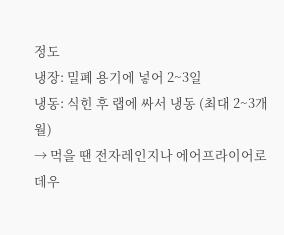정도
냉장: 밀폐 용기에 넣어 2~3일
냉동: 식힌 후 랩에 싸서 냉동 (최대 2~3개월)
→ 먹을 땐 전자레인지나 에어프라이어로 데우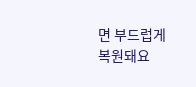면 부드럽게 복원돼요